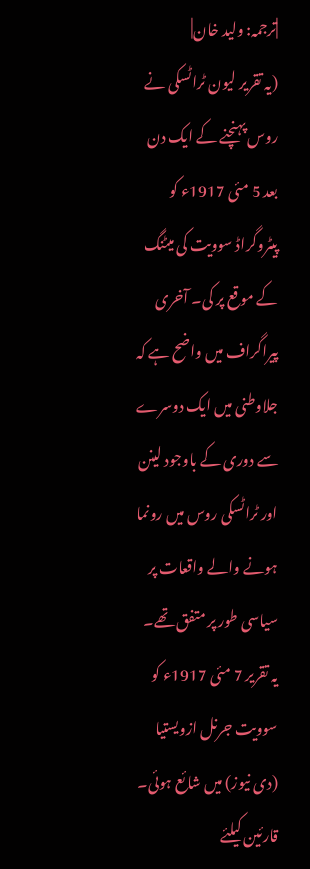|ترجمہ: ولید خان|
(یہ تقریر لیون ٹراٹسکی نے روس پہنچنے کے ایک دن بعد 5 مئی 1917ء کو پیٹروگراڈ سوویت کی میٹنگ کے موقع پر کی۔ آخری پیراگراف میں واضح ہے کہ جلاوطنی میں ایک دوسرے سے دوری کے باوجود لینن اور ٹراٹسکی روس میں رونما ہونے والے واقعات پر سیاسی طور پر متفق تھے۔ یہ تقریر 7 مئی 1917ء کو سوویت جرنل ازویستیا (دی نیوز) میں شائع ہوئی۔ قارئین کیلئے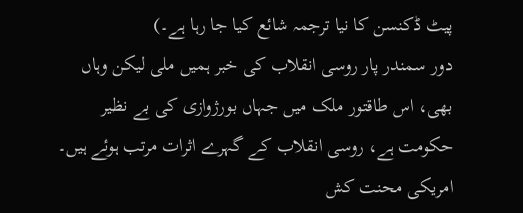پیٹ ڈکنسن کا نیا ترجمہ شائع کیا جا رہا ہے۔)
دور سمندر پار روسی انقلاب کی خبر ہمیں ملی لیکن وہاں بھی، اس طاقتور ملک میں جہاں بورژوازی کی بے نظیر حکومت ہے، روسی انقلاب کے گہرے اثرات مرتب ہوئے ہیں۔ امریکی محنت کش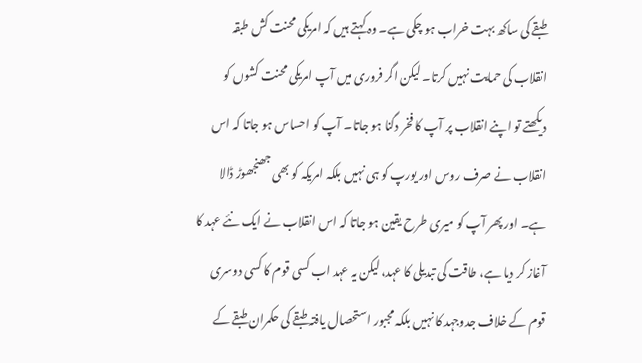طبقے کی ساکھ بہت خراب ہو چکی ہے۔ وہ کہتے ہیں کہ امریکی محنت کش طبقہ انقلاب کی حمایت نہیں کرتا۔ لیکن اگر فروری میں آپ امریکی محنت کشوں کو دیکھتے تو اپنے انقلاب پر آپ کا فخر دگنا ہو جاتا۔ آپ کو احساس ہو جاتا کہ اس انقلاب نے صرف روس اور یورپ کو ہی نہیں بلکہ امریکہ کو بھی جھنجھوڑ ڈالا ہے۔ اور پھر آپ کو میری طرح یقین ہو جاتا کہ اس انقلاب نے ایک نئے عہد کا آغاز کر دیا ہے، طاقت کی تبدیلی کا عہد، لیکن یہ عہد اب کسی قوم کا کسی دوسری قوم کے خلاف جدوجہد کا نہیں بلکہ مجبور استحصال یافتہ طبقے کی حکمران طبقے کے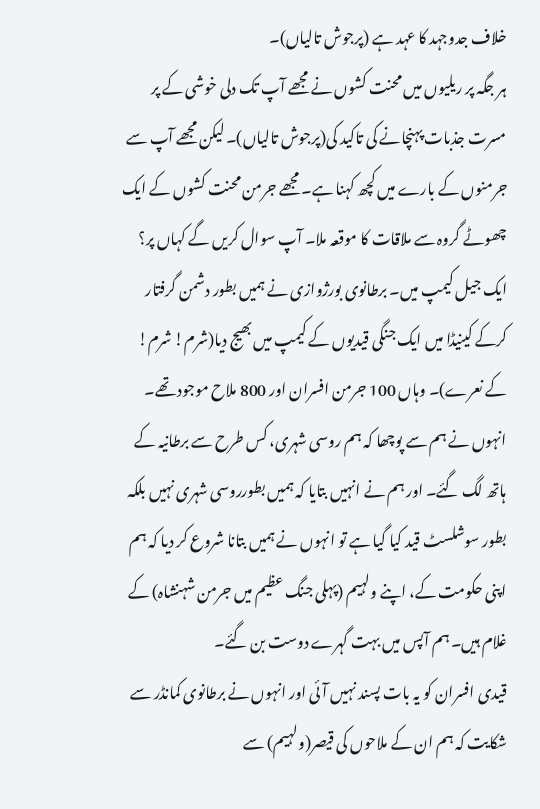خلاف جدوجہد کا عہد ہے (پرجوش تالیاں)۔
ہر جگہ پر ریلیوں میں محنت کشوں نے مجھے آپ تک دلی خوشی کے پر مسرت جذبات پہنچانے کی تاکید کی(پرجوش تالیاں)۔ لیکن مجھے آپ سے جرمنوں کے بارے میں کچھ کہنا ہے۔ مجھے جرمن محنت کشوں کے ایک چھوٹے گروہ سے ملاقات کا موقعہ ملا۔ آپ سوال کریں گے کہاں پر؟ ایک جیل کیمپ میں۔ برطانوی بورژوازی نے ہمیں بطور دشمن گرفتار کرکے کینیڈا میں ایک جنگی قیدیوں کے کیمپ میں بھیج دیا(شرم! شرم! کے نعرے)۔ وہاں 100 جرمن افسران اور 800 ملاح موجود تھے۔ انہوں نے ہم سے پوچھا کہ ہم روسی شہری، کس طرح سے برطانیہ کے ہاتھ لگ گئے۔ اور ہم نے انہیں بتایا کہ ہمیں بطورروسی شہری نہیں بلکہ بطور سوشلسٹ قید کیا گیا ہے تو انہوں نے ہمیں بتانا شروع کر دیا کہ ہم اپنی حکومت کے، اپنے ولہیم (پہلی جنگ عظیم میں جرمن شہنشاہ) کے غلام ہیں۔ ہم آپس میں بہت گہرے دوست بن گئے۔
قیدی افسران کو یہ بات پسند نہیں آئی اور انہوں نے برطانوی کمانڈر سے شکایت کہ ہم ان کے ملاحوں کی قیصر(ولہیم) سے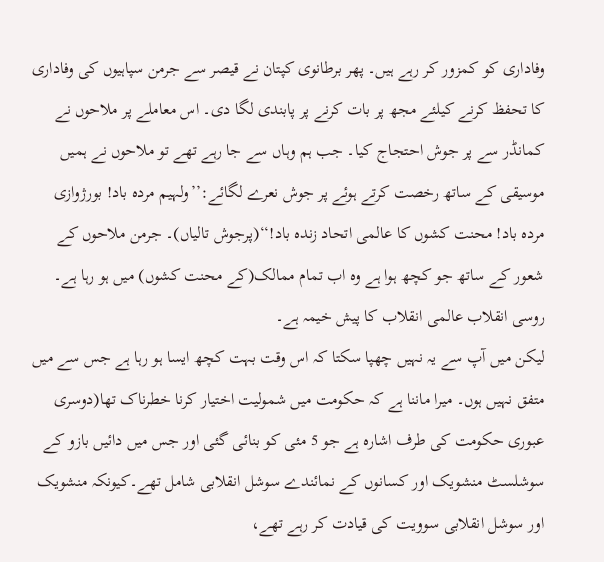وفاداری کو کمزور کر رہے ہیں۔ پھر برطانوی کپتان نے قیصر سے جرمن سپاہیوں کی وفاداری کا تحفظ کرنے کیلئے مجھ پر بات کرنے پر پابندی لگا دی۔ اس معاملے پر ملاحوں نے کمانڈر سے پر جوش احتجاج کیا۔ جب ہم وہاں سے جا رہے تھے تو ملاحوں نے ہمیں موسیقی کے ساتھ رخصت کرتے ہوئے پر جوش نعرے لگائے:’’ولہیم مردہ باد! بورژوازی مردہ باد! محنت کشوں کا عالمی اتحاد زندہ باد!‘‘(پرجوش تالیاں)۔ جرمن ملاحوں کے شعور کے ساتھ جو کچھ ہوا ہے وہ اب تمام ممالک(کے محنت کشوں) میں ہو رہا ہے۔ روسی انقلاب عالمی انقلاب کا پیش خیمہ ہے۔
لیکن میں آپ سے یہ نہیں چھپا سکتا کہ اس وقت بہت کچھ ایسا ہو رہا ہے جس سے میں متفق نہیں ہوں۔ میرا ماننا ہے کہ حکومت میں شمولیت اختیار کرنا خطرناک تھا(دوسری عبوری حکومت کی طرف اشارہ ہے جو 5 مئی کو بنائی گئی اور جس میں دائیں بازو کے سوشلسٹ منشویک اور کسانوں کے نمائندے سوشل انقلابی شامل تھے۔کیونکہ منشویک اور سوشل انقلابی سوویت کی قیادت کر رہے تھے،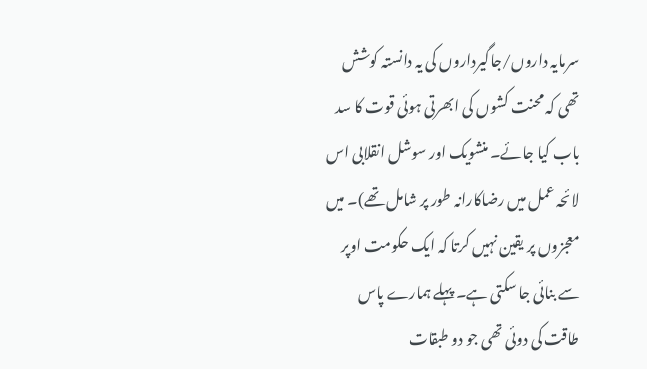سرمایہ داروں/جاگیرداروں کی یہ دانستہ کوشش تھی کہ محنت کشوں کی ابھرتی ہوئی قوت کا سد باب کیا جائے۔ منشویک اور سوشل انقلابی اس لائحہ عمل میں رضاکارانہ طور پر شامل تھے)۔ میں معجزوں پر یقین نہیں کرتا کہ ایک حکومت اوپر سے بنائی جا سکتی ہے۔ پہلے ہمارے پاس طاقت کی دوئی تھی جو دو طبقات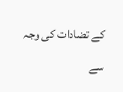کے تضادات کی وجہ سے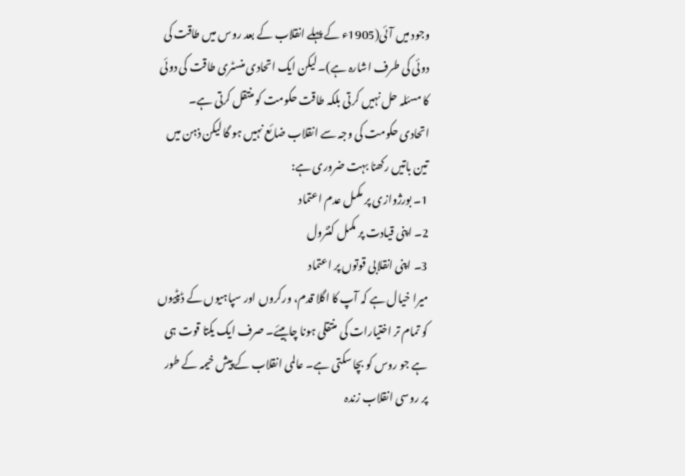وجود میں آئی(1905ء کے پہلے انقلاب کے بعد روس میں طاقت کی دوئی کی طرف اشارہ ہے)۔ لیکن ایک اتحادی منسٹری طاقت کی دوئی کا مسئلہ حل نہیں کرتی بلکہ طاقت حکومت کو منتقل کرتی ہے۔ اتحادی حکومت کی وجہ سے انقلاب ضائع نہیں ہو گا لیکن ذہن میں تین باتیں رکھنا بہت ضروری ہے:
1۔ بورژوازی پر مکمل عدم اعتماد
2۔ اپنی قیادت پر مکمل کنٹرول
3۔ اپنی انقلابی قوتوں پر اعتماد
میرا خیال ہے کہ آپ کا اگلا قدم، ورکروں اور سپاہیوں کے ڈپٹیوں کو تمام تر اختیارات کی منتقلی ہونا چاہیئے۔ صرف ایک یکتا قوت ہی ہے جو روس کو بچا سکتی ہے۔ عالمی انقلاب کے پیش خیمہ کے طور پر روسی انقلاب زندہ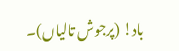باد! (پرجوش تالیاں)۔